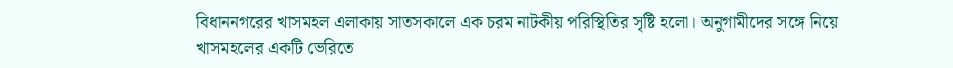বিধাননগরের খাসমহল এলাকায় সাতসকালে এক চরম নাটকীয় পরিস্থিতির সৃষ্টি হলো। অনুগামীদের সঙ্গে নিয়ে খাসমহলের একটি ভেরিতে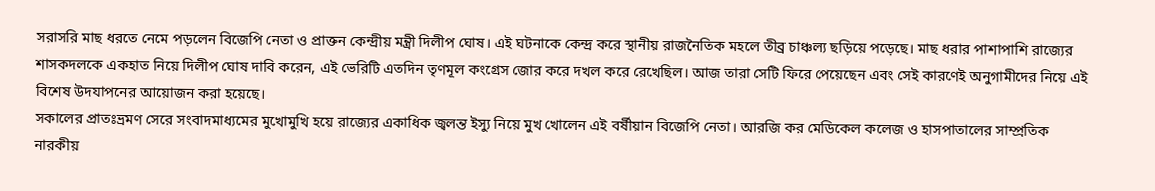সরাসরি মাছ ধরতে নেমে পড়লেন বিজেপি নেতা ও প্রাক্তন কেন্দ্রীয় মন্ত্রী দিলীপ ঘোষ। এই ঘটনাকে কেন্দ্র করে স্থানীয় রাজনৈতিক মহলে তীব্র চাঞ্চল্য ছড়িয়ে পড়েছে। মাছ ধরার পাশাপাশি রাজ্যের শাসকদলকে একহাত নিয়ে দিলীপ ঘোষ দাবি করেন, এই ভেরিটি এতদিন তৃণমূল কংগ্রেস জোর করে দখল করে রেখেছিল। আজ তারা সেটি ফিরে পেয়েছেন এবং সেই কারণেই অনুগামীদের নিয়ে এই বিশেষ উদযাপনের আয়োজন করা হয়েছে।
সকালের প্রাতঃভ্রমণ সেরে সংবাদমাধ্যমের মুখোমুখি হয়ে রাজ্যের একাধিক জ্বলন্ত ইস্যু নিয়ে মুখ খোলেন এই বর্ষীয়ান বিজেপি নেতা। আরজি কর মেডিকেল কলেজ ও হাসপাতালের সাম্প্রতিক নারকীয়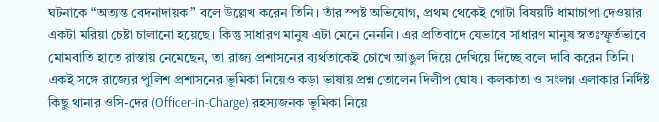ঘটনাকে “অত্যন্ত বেদনাদায়ক” বলে উল্লেখ করেন তিনি। তাঁর স্পষ্ট অভিযোগ, প্রথম থেকেই গোটা বিষয়টি ধামাচাপা দেওয়ার একটা মরিয়া চেষ্টা চালানো হয়েছে। কিন্তু সাধারণ মানুষ এটা মেনে নেননি। এর প্রতিবাদে যেভাবে সাধারণ মানুষ স্বতঃস্ফূর্তভাবে মোমবাতি হাতে রাস্তায় নেমেছেন, তা রাজ্য প্রশাসনের ব্যর্থতাকেই চোখে আঙুল দিয়ে দেখিয়ে দিচ্ছে বলে দাবি করেন তিনি।
একই সঙ্গে রাজ্যের পুলিশ প্রশাসনের ভূমিকা নিয়েও কড়া ভাষায় প্রশ্ন তোলেন দিলীপ ঘোষ। কলকাতা ও সংলগ্ন এলাকার নির্দিষ্ট কিছু থানার ওসি-দের (Officer-in-Charge) রহস্যজনক ভূমিকা নিয়ে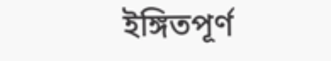ইঙ্গিতপূর্ণ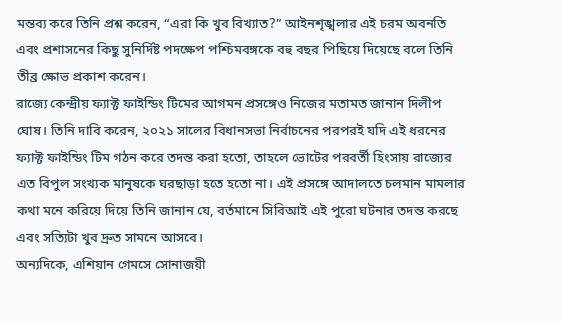মন্তব্য করে তিনি প্রশ্ন করেন, “এরা কি খুব বিখ্যাত?” আইনশৃঙ্খলার এই চরম অবনতি এবং প্রশাসনের কিছু সুনির্দিষ্ট পদক্ষেপ পশ্চিমবঙ্গকে বহু বছর পিছিয়ে দিয়েছে বলে তিনি তীব্র ক্ষোভ প্রকাশ করেন।
রাজ্যে কেন্দ্রীয় ফ্যাক্ট ফাইন্ডিং টিমের আগমন প্রসঙ্গেও নিজের মতামত জানান দিলীপ ঘোষ। তিনি দাবি করেন, ২০২১ সালের বিধানসভা নির্বাচনের পরপরই যদি এই ধরনের ফ্যাক্ট ফাইন্ডিং টিম গঠন করে তদন্ত করা হতো, তাহলে ভোটের পরবর্তী হিংসায় রাজ্যের এত বিপুল সংখ্যক মানুষকে ঘরছাড়া হতে হতো না। এই প্রসঙ্গে আদালতে চলমান মামলার কথা মনে করিয়ে দিয়ে তিনি জানান যে, বর্তমানে সিবিআই এই পুরো ঘটনার তদন্ত করছে এবং সত্যিটা খুব দ্রুত সামনে আসবে।
অন্যদিকে, এশিয়ান গেমসে সোনাজয়ী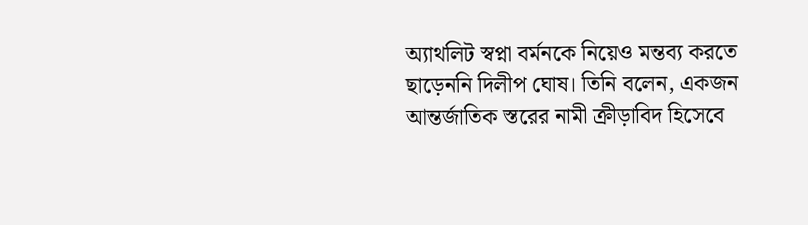অ্যাথলিট স্বপ্না বর্মনকে নিয়েও মন্তব্য করতে ছাড়েননি দিলীপ ঘোষ। তিনি বলেন, একজন আন্তর্জাতিক স্তরের নামী ক্রীড়াবিদ হিসেবে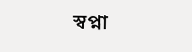স্বপ্না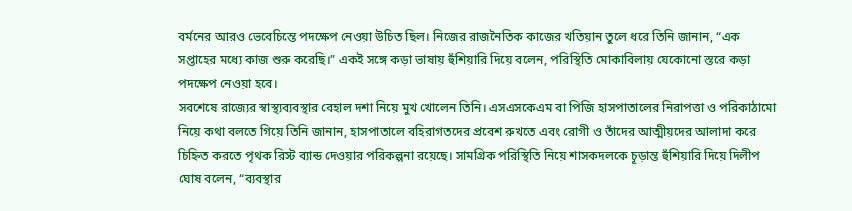বর্মনের আরও ভেবেচিন্তে পদক্ষেপ নেওয়া উচিত ছিল। নিজের রাজনৈতিক কাজের খতিয়ান তুলে ধরে তিনি জানান, “এক সপ্তাহের মধ্যে কাজ শুরু করেছি।” একই সঙ্গে কড়া ভাষায় হুঁশিয়ারি দিয়ে বলেন, পরিস্থিতি মোকাবিলায় যেকোনো স্তরে কড়া পদক্ষেপ নেওয়া হবে।
সবশেষে রাজ্যের স্বাস্থ্যব্যবস্থার বেহাল দশা নিয়ে মুখ খোলেন তিনি। এসএসকেএম বা পিজি হাসপাতালের নিরাপত্তা ও পরিকাঠামো নিয়ে কথা বলতে গিয়ে তিনি জানান, হাসপাতালে বহিরাগতদের প্রবেশ রুখতে এবং রোগী ও তাঁদের আত্মীয়দের আলাদা করে চিহ্নিত করতে পৃথক রিস্ট ব্যান্ড দেওয়ার পরিকল্পনা রয়েছে। সামগ্রিক পরিস্থিতি নিয়ে শাসকদলকে চূড়ান্ত হুঁশিয়ারি দিয়ে দিলীপ ঘোষ বলেন, “ব্যবস্থার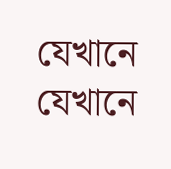যেখানে যেখানে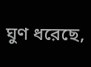ঘুণ ধরেছে,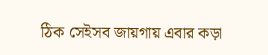ঠিক সেইসব জায়গায় এবার কড়া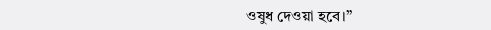ওষুধ দেওয়া হবে।”